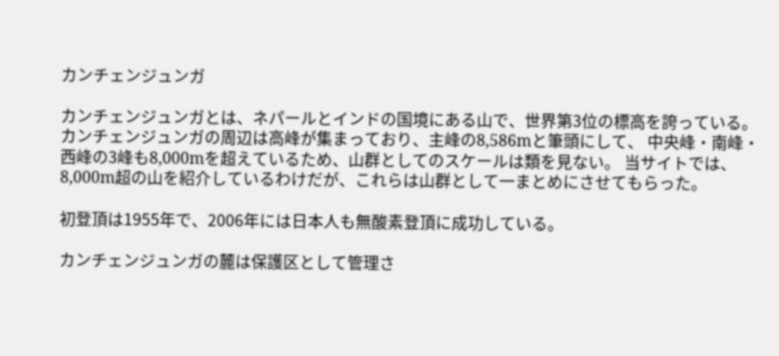カンチェンジュンガ

カンチェンジュンガとは、ネパールとインドの国境にある山で、世界第3位の標高を誇っている。 カンチェンジュンガの周辺は高峰が集まっており、主峰の8,586mと筆頭にして、 中央峰・南峰・西峰の3峰も8,000mを超えているため、山群としてのスケールは類を見ない。 当サイトでは、8,000m超の山を紹介しているわけだが、これらは山群として一まとめにさせてもらった。

初登頂は1955年で、2006年には日本人も無酸素登頂に成功している。

カンチェンジュンガの麓は保護区として管理さ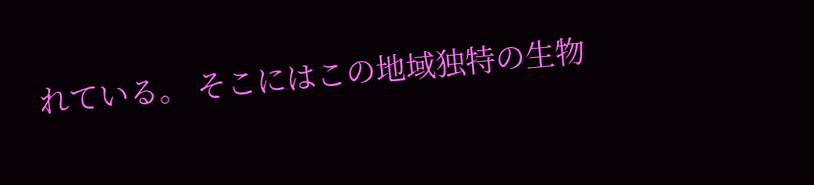れている。 そこにはこの地域独特の生物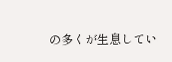の多くが生息してい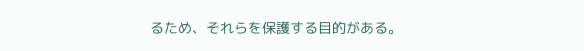るため、それらを保護する目的がある。